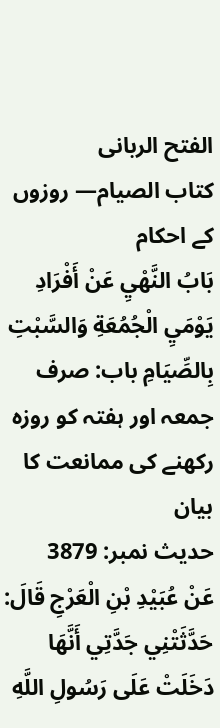الفتح الربانی
كتاب الصيام— روزوں کے احکام
بَابُ النَّهْيِ عَنْ أَفْرَادِ يَوْمَيِ الْجُمُعَةِ وَالسَّبْتِ بِالصِّيَامِ باب: صرف جمعہ اور ہفتہ کو روزہ رکھنے کی ممانعت کا بیان
حدیث نمبر: 3879
عَنْ عُبَيْدِ بْنِ الْعَرْجِ قَالَ: حَدَّثَتْنِي جَدَّتِي أَنَّهَا دَخَلَتْ عَلَى رَسُولِ اللَّهِ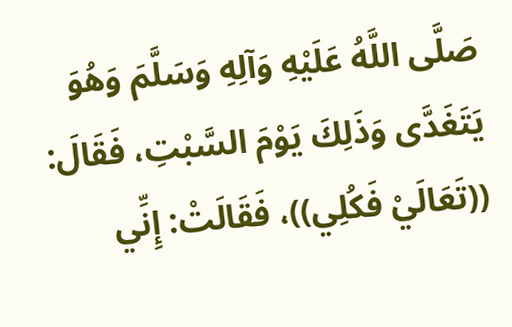صَلَّى اللَّهُ عَلَيْهِ وَآلِهِ وَسَلَّمَ وَهُوَ يَتَغَدَّى وَذَلِكَ يَوْمَ السَّبْتِ، فَقَالَ: ((تَعَالَيْ فَكُلِي))، فَقَالَتْ: إِنِّي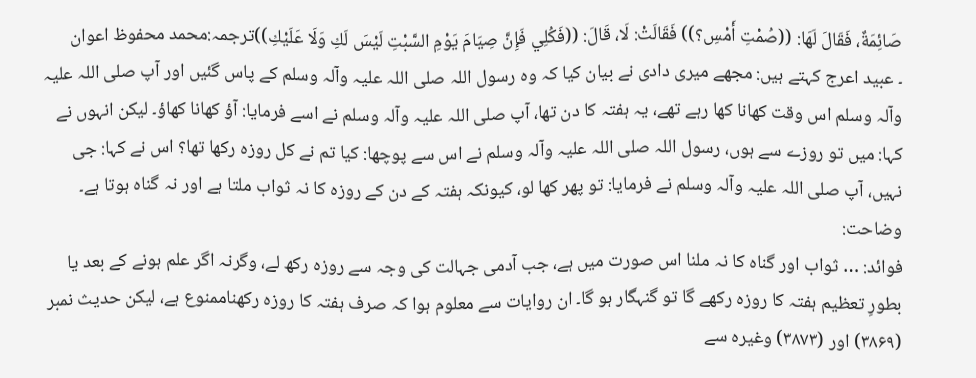صَائِمَةٌ، فَقَالَ لَهَا: ((صُمْتِ أَمْسِ؟)) فَقَالَتْ: لَا، قَالَ: ((فَكُلِي فَإِنَّ صِيَامَ يَوْمِ السَّبْتِ لَيْسَ لَكِ وَلَا عَلَيْكِ))ترجمہ:محمد محفوظ اعوان
۔ عبید اعرج کہتے ہیں: مجھے میری دادی نے بیان کیا کہ وہ رسول اللہ صلی اللہ علیہ وآلہ وسلم کے پاس گئیں اور آپ صلی اللہ علیہ وآلہ وسلم اس وقت کھانا کھا رہے تھے، یہ ہفتہ کا دن تھا، آپ صلی اللہ علیہ وآلہ وسلم نے اسے فرمایا: آؤ کھانا کھاؤ۔ لیکن انہوں نے کہا: میں تو روزے سے ہوں، رسول اللہ صلی اللہ علیہ وآلہ وسلم نے اس سے پوچھا: کیا تم نے کل روزہ رکھا تھا؟ اس نے کہا: جی نہیں، آپ صلی اللہ علیہ وآلہ وسلم نے فرمایا: تو پھر کھا لو، کیونکہ ہفتہ کے دن کے روزہ کا نہ ثواب ملتا ہے اور نہ گناہ ہوتا ہے۔
وضاحت:
فوائد: … ثواب اور گناہ کا نہ ملنا اس صورت میں ہے، جب آدمی جہالت کی وجہ سے روزہ رکھ لے، وگرنہ اگر علم ہونے کے بعد یا بطورِ تعظیم ہفتہ کا روزہ رکھے گا تو گنہگار ہو گا۔ ان روایات سے معلوم ہوا کہ صرف ہفتہ کا روزہ رکھناممنوع ہے، لیکن حدیث نمبر (۳۸۶۹) اور (۳۸۷۳) وغیرہ سے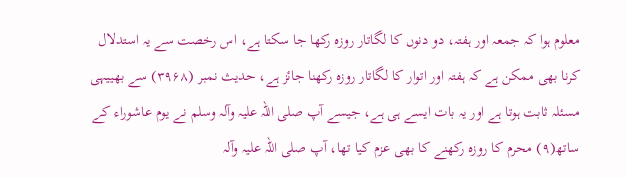معلوم ہوا کہ جمعہ اور ہفتہ، دو دنوں کا لگاتار روزہ رکھا جا سکتا ہے، اس رخصت سے یہ استدلال کرنا بھی ممکن ہے کہ ہفتہ اور اتوار کا لگاتار روزہ رکھنا جائز ہے، حدیث نمبر (۳۹۶۸) سے بھییہی مسئلہ ثابت ہوتا ہے اور یہ بات ایسے ہی ہے، جیسے آپ صلی اللہ علیہ وآلہ وسلم نے یوم عاشوراء کے ساتھ(۹) محرم کا روزہ رکھنے کا بھی عزم کیا تھا، آپ صلی اللہ علیہ وآلہ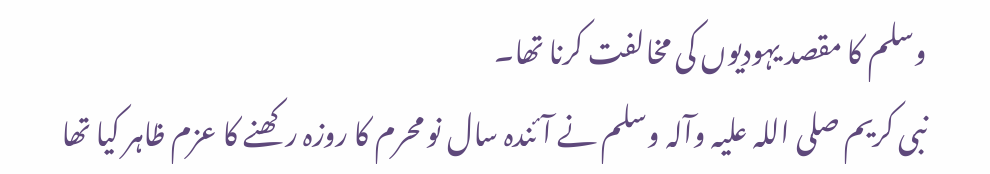وسلم کا مقصد یہودیوں کی مخالفت کرنا تھا۔
نبی کریم صلی اللہ علیہ وآلہ وسلم نے آئندہ سال نو محرم کا روزہ رکھنے کا عزم ظاہر کیا تھا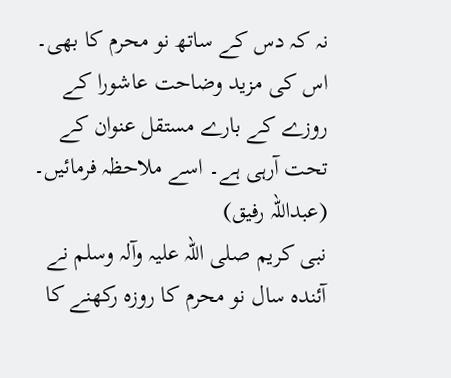نہ کہ دس کے ساتھ نو محرم کا بھی۔ اس کی مزید وضاحت عاشورا کے روزے کے بارے مستقل عنوان کے تحت آرہی ہے۔ اسے ملاحظہ فرمائیں۔ (عبداللہ رفیق)
نبی کریم صلی اللہ علیہ وآلہ وسلم نے آئندہ سال نو محرم کا روزہ رکھنے کا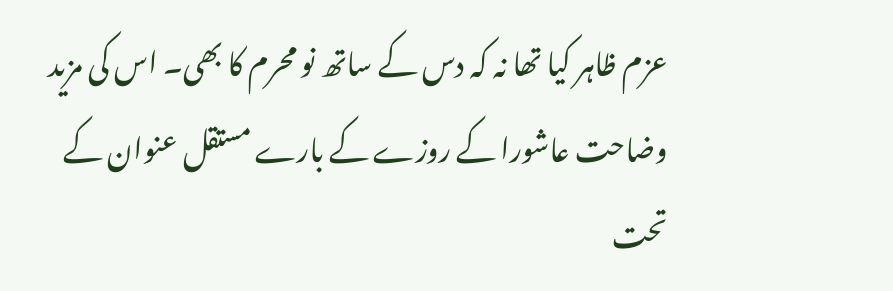عزم ظاہر کیا تھا نہ کہ دس کے ساتھ نو محرم کا بھی۔ اس کی مزید وضاحت عاشورا کے روزے کے بارے مستقل عنوان کے تحت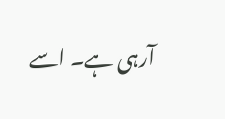آرہی ہے۔ اسے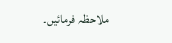ملاحظہ فرمائیں۔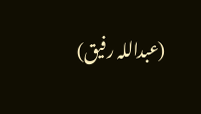(عبداللہ رفیق)